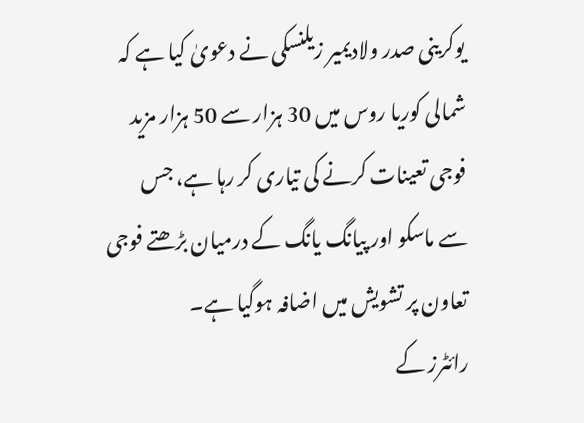یوکرینی صدر ولادیمیر زیلنسکی نے دعویٰ کیا ہے کہ شمالی کوریا روس میں 30 ہزار سے 50 ہزار مزید فوجی تعینات کرنے کی تیاری کر رہا ہے، جس سے ماسکو اور پیانگ یانگ کے درمیان بڑھتے فوجی تعاون پر تشویش میں اضافہ ہوگیا ہے۔
رائٹرز کے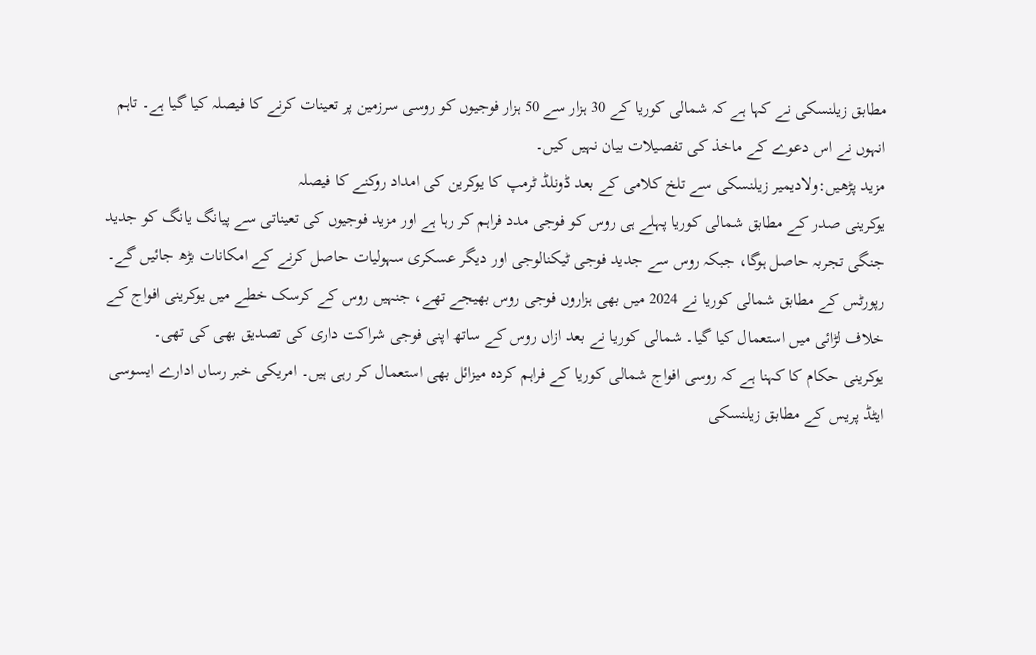مطابق زیلنسکی نے کہا ہے کہ شمالی کوریا کے 30 ہزار سے 50 ہزار فوجیوں کو روسی سرزمین پر تعینات کرنے کا فیصلہ کیا گیا ہے۔ تاہم انہوں نے اس دعوے کے ماخذ کی تفصیلات بیان نہیں کیں۔
مزید پڑھیں:ولادیمیر زیلنسکی سے تلخ کلامی کے بعد ڈونلڈ ٹرمپ کا یوکرین کی امداد روکنے کا فیصلہ
یوکرینی صدر کے مطابق شمالی کوریا پہلے ہی روس کو فوجی مدد فراہم کر رہا ہے اور مزید فوجیوں کی تعیناتی سے پیانگ یانگ کو جدید جنگی تجربہ حاصل ہوگا، جبکہ روس سے جدید فوجی ٹیکنالوجی اور دیگر عسکری سہولیات حاصل کرنے کے امکانات بڑھ جائیں گے۔
رپورٹس کے مطابق شمالی کوریا نے 2024 میں بھی ہزاروں فوجی روس بھیجے تھے، جنہیں روس کے کرسک خطے میں یوکرینی افواج کے خلاف لڑائی میں استعمال کیا گیا۔ شمالی کوریا نے بعد ازاں روس کے ساتھ اپنی فوجی شراکت داری کی تصدیق بھی کی تھی۔
یوکرینی حکام کا کہنا ہے کہ روسی افواج شمالی کوریا کے فراہم کردہ میزائل بھی استعمال کر رہی ہیں۔ امریکی خبر رساں ادارے ایسوسی ایٹڈ پریس کے مطابق زیلنسکی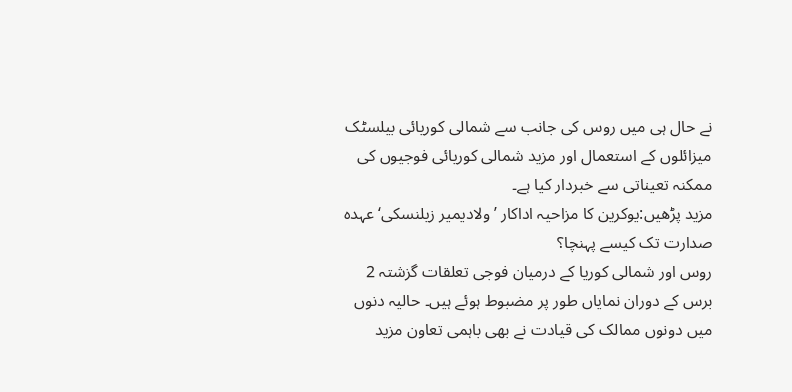نے حال ہی میں روس کی جانب سے شمالی کوریائی بیلسٹک میزائلوں کے استعمال اور مزید شمالی کوریائی فوجیوں کی ممکنہ تعیناتی سے خبردار کیا ہے۔
مزید پڑھیں:یوکرین کا مزاحیہ اداکار ’ولادیمیر زیلنسکی‘ عہدہ صدارت تک کیسے پہنچا؟
روس اور شمالی کوریا کے درمیان فوجی تعلقات گزشتہ 2 برس کے دوران نمایاں طور پر مضبوط ہوئے ہیں۔ حالیہ دنوں میں دونوں ممالک کی قیادت نے بھی باہمی تعاون مزید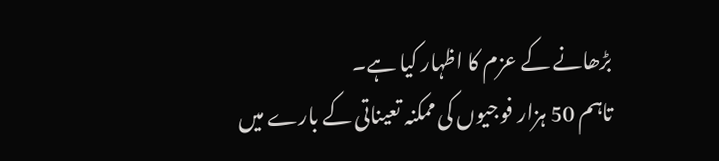بڑھانے کے عزم کا اظہار کیا ہے۔
تاہم 50 ہزار فوجیوں کی ممکنہ تعیناتی کے بارے میں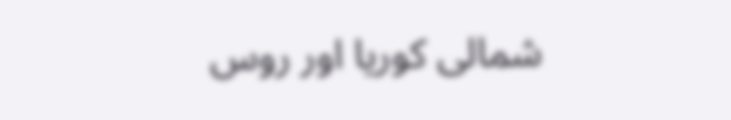شمالی کوریا اور روس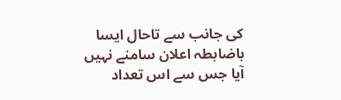کی جانب سے تاحال ایسا باضابطہ اعلان سامنے نہیں آیا جس سے اس تعداد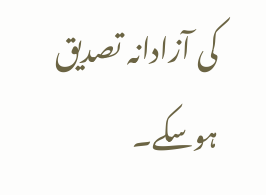کی آزادانہ تصدیق ہوسکے۔